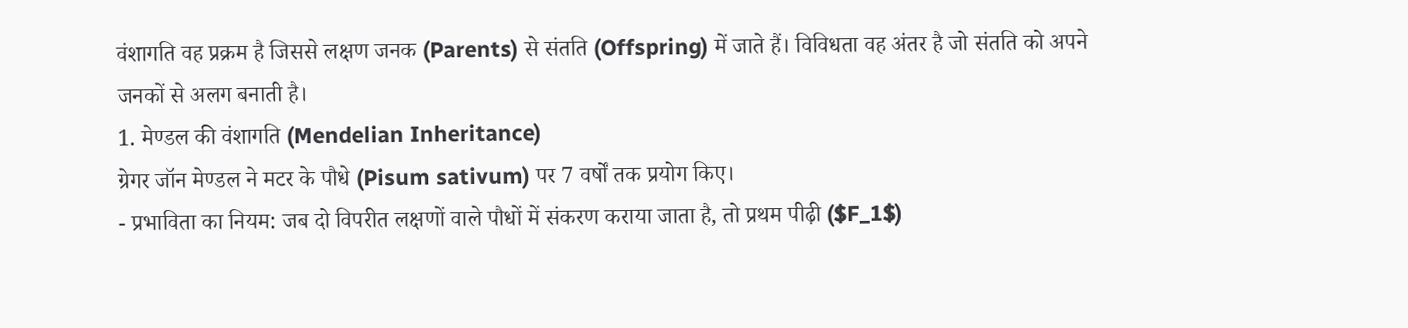वंशागति वह प्रक्रम है जिससे लक्षण जनक (Parents) से संतति (Offspring) में जाते हैं। विविधता वह अंतर है जो संतति को अपने जनकों से अलग बनाती है।
1. मेण्डल की वंशागति (Mendelian Inheritance)
ग्रेगर जॉन मेण्डल ने मटर के पौधे (Pisum sativum) पर 7 वर्षों तक प्रयोग किए।
- प्रभाविता का नियम: जब दो विपरीत लक्षणों वाले पौधों में संकरण कराया जाता है, तो प्रथम पीढ़ी ($F_1$)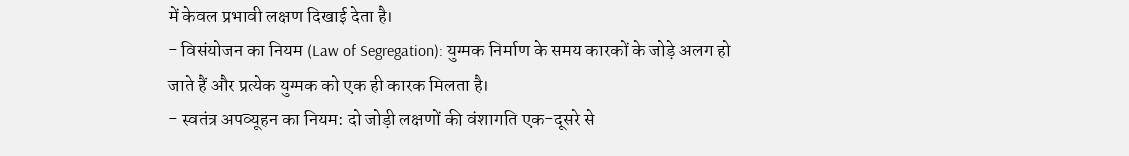में केवल प्रभावी लक्षण दिखाई देता है।
- विसंयोजन का नियम (Law of Segregation): युग्मक निर्माण के समय कारकों के जोड़े अलग हो जाते हैं और प्रत्येक युग्मक को एक ही कारक मिलता है।
- स्वतंत्र अपव्यूहन का नियम: दो जोड़ी लक्षणों की वंशागति एक-दूसरे से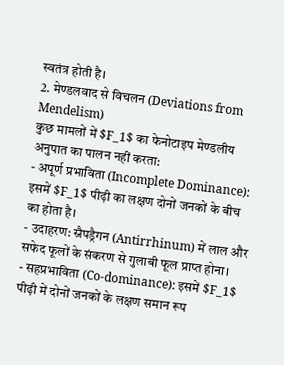स्वतंत्र होती है।
2. मेण्डलवाद से विचलन (Deviations from Mendelism)
कुछ मामलों में $F_1$ का फेनोटाइप मेण्डलीय अनुपात का पालन नहीं करता:
- अपूर्ण प्रभाविता (Incomplete Dominance): इसमें $F_1$ पीढ़ी का लक्षण दोनों जनकों के बीच का होता है।
- उदाहरण: स्नैपड्रैगन (Antirrhinum) में लाल और सफेद फूलों के संकरण से गुलाबी फूल प्राप्त होना।
- सहप्रभाविता (Co-dominance): इसमें $F_1$ पीढ़ी में दोनों जनकों के लक्षण समान रूप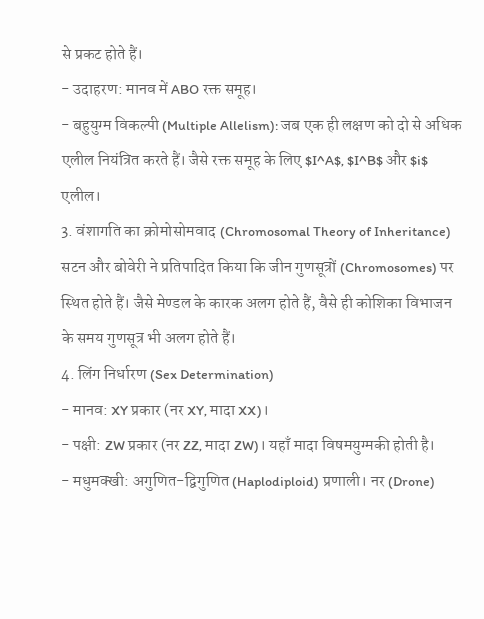से प्रकट होते हैं।
- उदाहरण: मानव में ABO रक्त समूह।
- बहुयुग्म विकल्पी (Multiple Allelism): जब एक ही लक्षण को दो से अधिक एलील नियंत्रित करते हैं। जैसे रक्त समूह के लिए $I^A$, $I^B$ और $i$ एलील।
3. वंशागति का क्रोमोसोमवाद (Chromosomal Theory of Inheritance)
सटन और बोवेरी ने प्रतिपादित किया कि जीन गुणसूत्रों (Chromosomes) पर स्थित होते हैं। जैसे मेण्डल के कारक अलग होते हैं, वैसे ही कोशिका विभाजन के समय गुणसूत्र भी अलग होते हैं।
4. लिंग निर्धारण (Sex Determination)
- मानव: XY प्रकार (नर XY, मादा XX)।
- पक्षी: ZW प्रकार (नर ZZ, मादा ZW)। यहाँ मादा विषमयुग्मकी होती है।
- मधुमक्खी: अगुणित-द्विगुणित (Haplodiploid) प्रणाली। नर (Drone)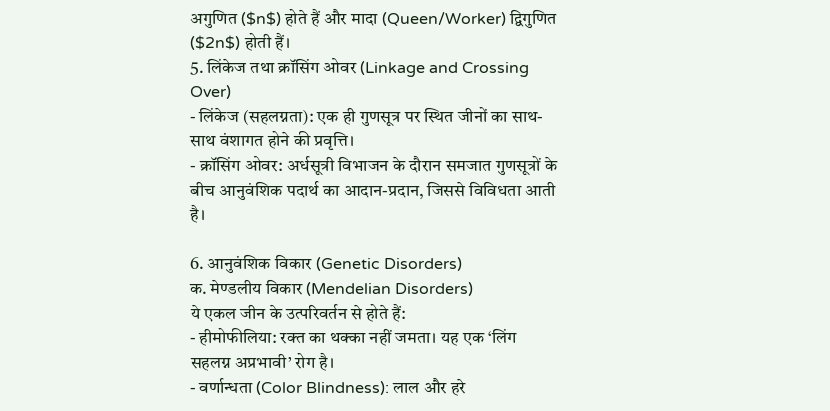अगुणित ($n$) होते हैं और मादा (Queen/Worker) द्विगुणित ($2n$) होती हैं।
5. लिंकेज तथा क्रॉसिंग ओवर (Linkage and Crossing Over)
- लिंकेज (सहलग्नता): एक ही गुणसूत्र पर स्थित जीनों का साथ-साथ वंशागत होने की प्रवृत्ति।
- क्रॉसिंग ओवर: अर्धसूत्री विभाजन के दौरान समजात गुणसूत्रों के बीच आनुवंशिक पदार्थ का आदान-प्रदान, जिससे विविधता आती है।

6. आनुवंशिक विकार (Genetic Disorders)
क. मेण्डलीय विकार (Mendelian Disorders)
ये एकल जीन के उत्परिवर्तन से होते हैं:
- हीमोफीलिया: रक्त का थक्का नहीं जमता। यह एक ‘लिंग सहलग्न अप्रभावी’ रोग है।
- वर्णान्धता (Color Blindness): लाल और हरे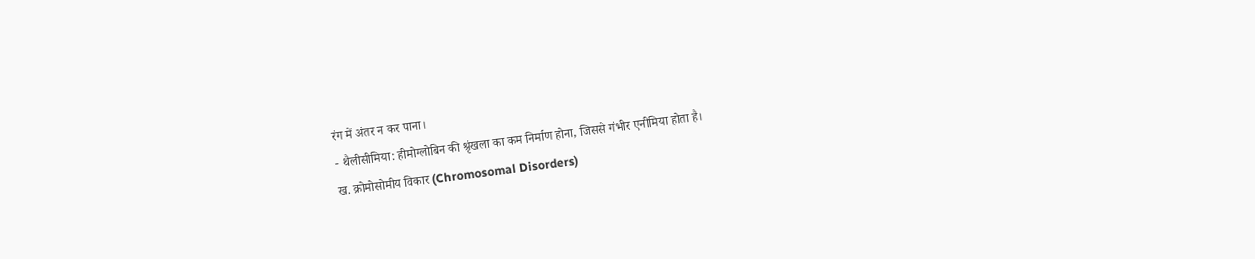रंग में अंतर न कर पाना।
- थैलीसीमिया: हीमोग्लोबिन की श्रृंखला का कम निर्माण होना, जिससे गंभीर एनीमिया होता है।
ख. क्रोमोसोमीय विकार (Chromosomal Disorders)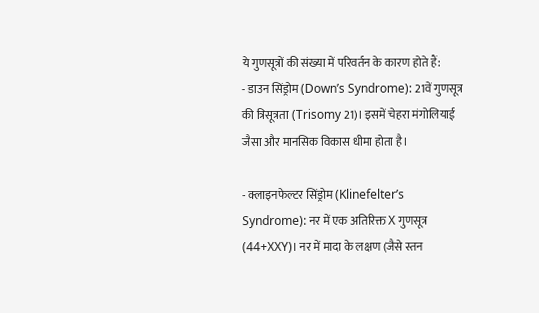ये गुणसूत्रों की संख्या में परिवर्तन के कारण होते हैं:
- डाउन सिंड्रोम (Down’s Syndrome): 21वें गुणसूत्र की त्रिसूत्रता (Trisomy 21)। इसमें चेहरा मंगोलियाई जैसा और मानसिक विकास धीमा होता है।

- क्लाइनफेल्टर सिंड्रोम (Klinefelter’s Syndrome): नर में एक अतिरिक्त X गुणसूत्र (44+XXY)। नर में मादा के लक्षण (जैसे स्तन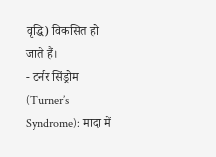वृद्धि) विकसित हो जाते हैं।
- टर्नर सिंड्रोम (Turner’s Syndrome): मादा में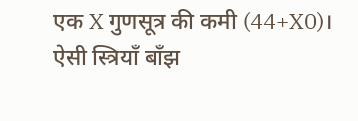एक X गुणसूत्र की कमी (44+X0)। ऐसी स्त्रियाँ बाँझ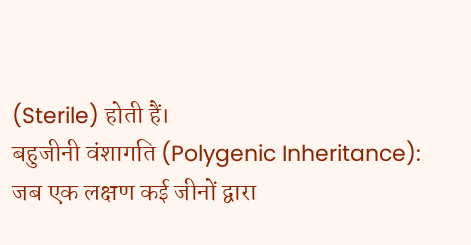(Sterile) होती हैं।
बहुजीनी वंशागति (Polygenic Inheritance): जब एक लक्षण कई जीनों द्वारा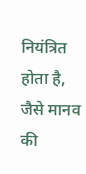नियंत्रित होता है, जैसे मानव की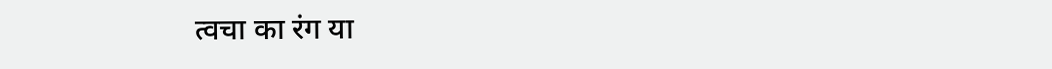त्वचा का रंग या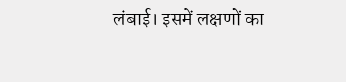लंबाई। इसमें लक्षणों का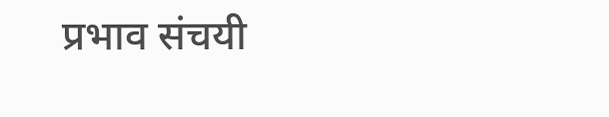प्रभाव संचयी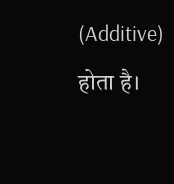(Additive) होता है।